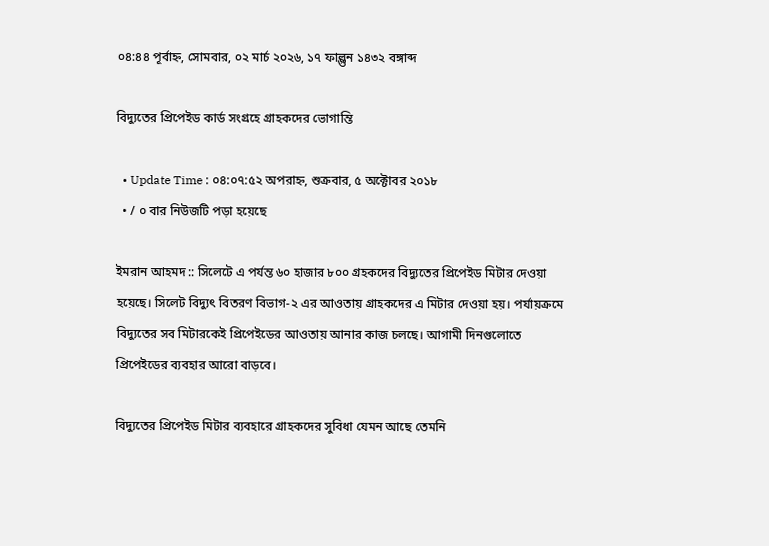০৪:৪৪ পূর্বাহ্ন, সোমবার, ০২ মার্চ ২০২৬, ১৭ ফাল্গুন ১৪৩২ বঙ্গাব্দ

বিদ্যুতের প্রিপেইড কার্ড সংগ্রহে গ্রাহকদের ভোগান্তি

  • Update Time : ০৪:০৭:৫২ অপরাহ্ন, শুক্রবার, ৫ অক্টোবর ২০১৮
  • / ০ বার নিউজটি পড়া হয়েছে

ইমরান আহমদ :: সিলেটে এ পর্যন্ত ৬০ হাজার ৮০০ গ্রহকদের বিদ্যুতের প্রিপেইড মিটার দেওয়া হয়েছে। সিলেট বিদ্যুৎ বিতরণ বিভাগ-২ এর আওতায় গ্রাহকদের এ মিটার দেওয়া হয়। পর্যায়ক্রমে বিদ্যুতের সব মিটারকেই প্রিপেইডের আওতায় আনার কাজ চলছে। আগামী দিনগুলোতে প্রিপেইডের ব্যবহার আরো বাড়বে।

বিদ্যুতের প্রিপেইড মিটার ব্যবহারে গ্রাহকদের সুবিধা যেমন আছে তেমনি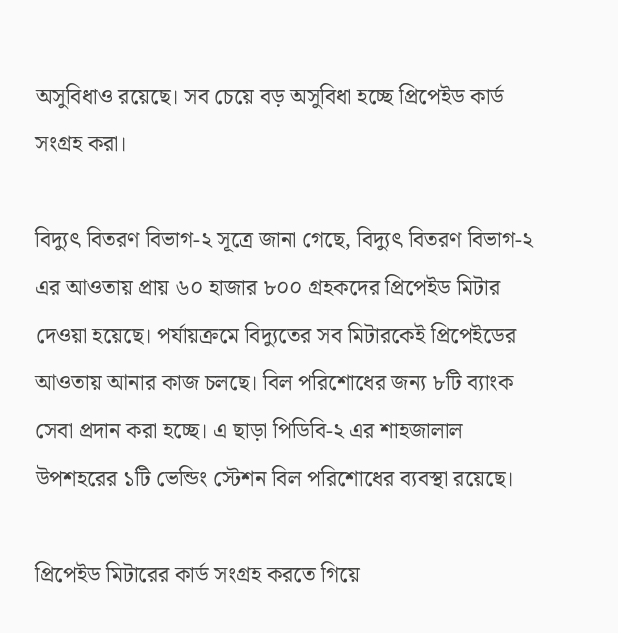অসুবিধাও রয়েছে। সব চেয়ে বড় অসুবিধা হচ্ছে প্রিপেইড কার্ড সংগ্রহ করা।

বিদ্যুৎ বিতরণ বিভাগ-২ সূত্রে জানা গেছে, বিদ্যুৎ বিতরণ বিভাগ-২ এর আওতায় প্রায় ৬০ হাজার ৮০০ গ্রহকদের প্রিপেইড মিটার দেওয়া হয়েছে। পর্যায়ক্রমে বিদ্যুতের সব মিটারকেই প্রিপেইডের আওতায় আনার কাজ চলছে। বিল পরিশোধের জন্য ৮টি ব্যাংক সেবা প্রদান করা হচ্ছে। এ ছাড়া পিডিবি-২ এর শাহজালাল উপশহরের ১টি ভেন্ডিং স্টেশন বিল পরিশোধের ব্যবস্থা রয়েছে।

প্রিপেইড মিটারের কার্ড সংগ্রহ করতে গিয়ে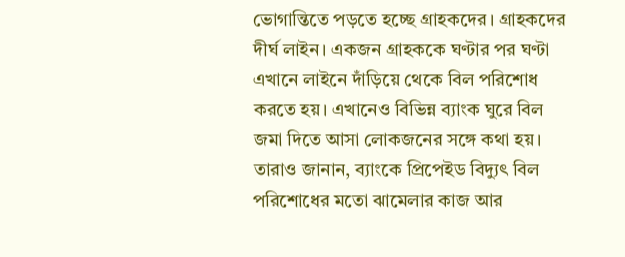ভোগান্তিতে পড়তে হচ্ছে গ্রাহকদের। গ্রাহকদের দীর্ঘ লাইন। একজন গ্রাহককে ঘণ্টার পর ঘণ্টা এখানে লাইনে দাঁড়িয়ে থেকে বিল পরিশোধ করতে হয়। এখানেও বিভিন্ন ব্যাংক ঘুরে বিল জমা দিতে আসা লোকজনের সঙ্গে কথা হয়। তারাও জানান, ব্যাংকে প্রিপেইড বিদ্যুৎ বিল পরিশোধের মতো ঝামেলার কাজ আর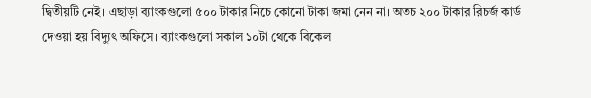দ্বিতীয়টি নেই। এছাড়া ব্যাংকগুলো ৫০০ টাকার নিচে কোনো টাকা জমা নেন না। অতচ ২০০ টাকার রিচর্জ কার্ড দেওয়া হয় বিদ্যুৎ অফিসে। ব্যাংকগুলো সকাল ১০টা থেকে বিকেল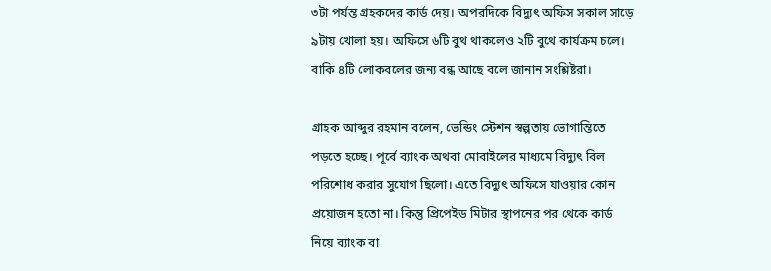৩টা পর্যন্ত গ্রহকদের কার্ড দেয়। অপরদিকে বিদ্যুৎ অফিস সকাল সাড়ে ৯টায় খোলা হয়। অফিসে ৬টি বুথ থাকলেও ২টি বুথে কার্যক্রম চলে। বাকি ৪টি লোকবলের জন্য বন্ধ আছে বলে জানান সংশ্লিষ্টরা।

গ্রাহক আব্দুর রহমান বলেন, ভেন্ডিং স্টেশন স্বল্পতায় ভোগান্তিতে পড়তে হচ্ছে। পূর্বে ব্যাংক অথবা মোবাইলের মাধ্যমে বিদ্যুৎ বিল পরিশোধ করার সুযোগ ছিলো। এতে বিদ্যুৎ অফিসে যাওয়ার কোন প্রয়োজন হতো না। কিন্তু প্রিপেইড মিটার স্থাপনের পর থেকে কার্ড নিয়ে ব্যাংক বা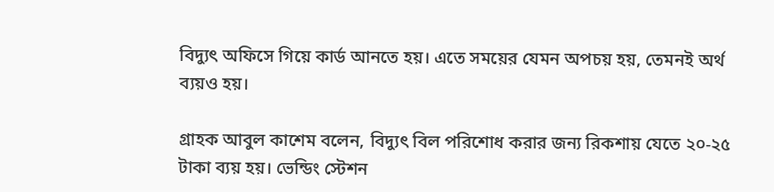বিদ্যুৎ অফিসে গিয়ে কার্ড আনতে হয়। এতে সময়ের যেমন অপচয় হয়, তেমনই অর্থ ব্যয়ও হয়।

গ্রাহক আবুল কাশেম বলেন, বিদ্যুৎ বিল পরিশোধ করার জন্য রিকশায় যেতে ২০-২৫ টাকা ব্যয় হয়। ভেন্ডিং স্টেশন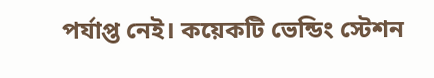পর্যাপ্ত নেই। কয়েকটি ভেন্ডিং স্টেশন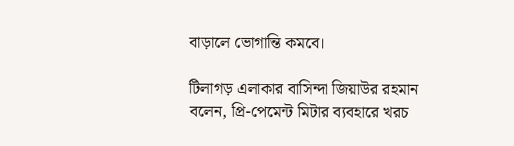বাড়ালে ভোগান্তি কমবে।

টিলাগড় এলাকার বাসিন্দা জিয়াউর রহমান বলেন, প্রি-পেমেন্ট মিটার ব্যবহারে খরচ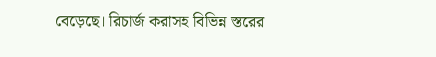বেড়েছে। রিচার্জ করাসহ বিভিন্ন স্তরের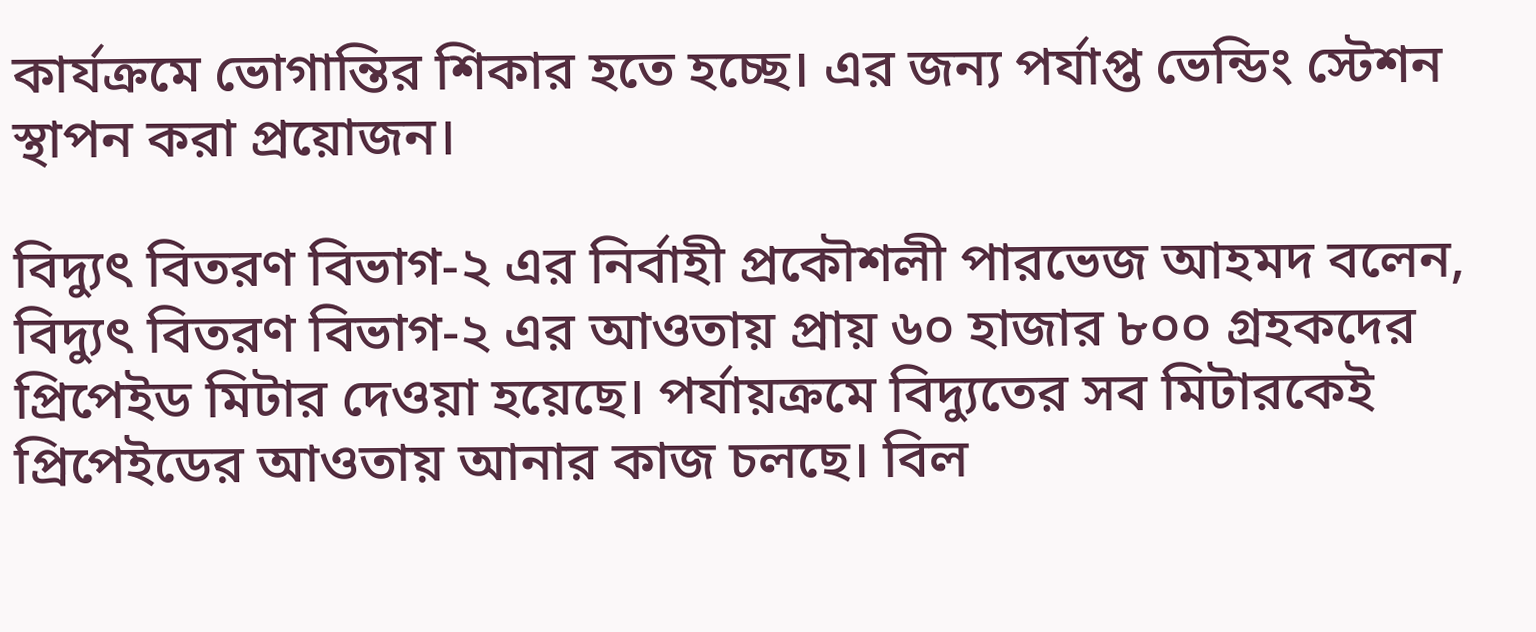কার্যক্রমে ভোগান্তির শিকার হতে হচ্ছে। এর জন্য পর্যাপ্ত ভেন্ডিং স্টেশন স্থাপন করা প্রয়োজন।

বিদ্যুৎ বিতরণ বিভাগ-২ এর নির্বাহী প্রকৌশলী পারভেজ আহমদ বলেন, বিদ্যুৎ বিতরণ বিভাগ-২ এর আওতায় প্রায় ৬০ হাজার ৮০০ গ্রহকদের প্রিপেইড মিটার দেওয়া হয়েছে। পর্যায়ক্রমে বিদ্যুতের সব মিটারকেই প্রিপেইডের আওতায় আনার কাজ চলছে। বিল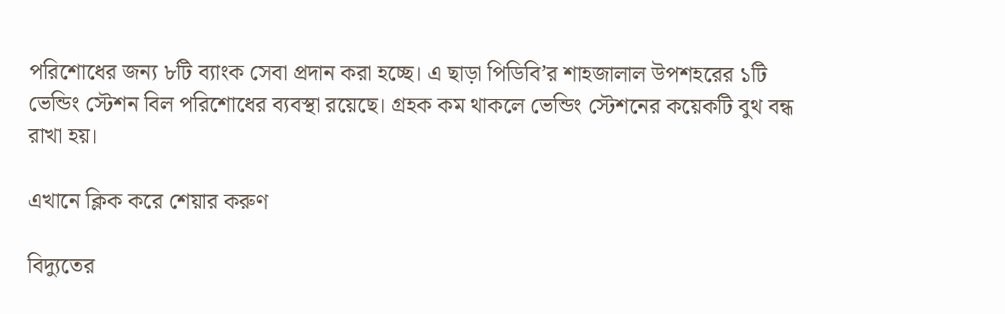পরিশোধের জন্য ৮টি ব্যাংক সেবা প্রদান করা হচ্ছে। এ ছাড়া পিডিবি’র শাহজালাল উপশহরের ১টি ভেন্ডিং স্টেশন বিল পরিশোধের ব্যবস্থা রয়েছে। গ্রহক কম থাকলে ভেন্ডিং স্টেশনের কয়েকটি বুথ বন্ধ রাখা হয়।

এখানে ক্লিক করে শেয়ার করুণ

বিদ্যুতের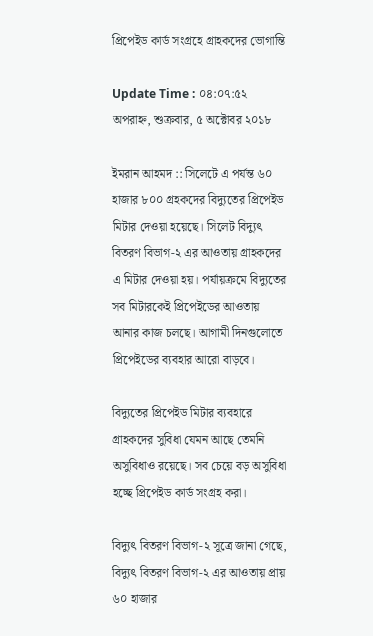প্রিপেইড কার্ড সংগ্রহে গ্রাহকদের ভোগান্তি

Update Time : ০৪:০৭:৫২ অপরাহ্ন, শুক্রবার, ৫ অক্টোবর ২০১৮

ইমরান আহমদ :: সিলেটে এ পর্যন্ত ৬০ হাজার ৮০০ গ্রহকদের বিদ্যুতের প্রিপেইড মিটার দেওয়া হয়েছে। সিলেট বিদ্যুৎ বিতরণ বিভাগ-২ এর আওতায় গ্রাহকদের এ মিটার দেওয়া হয়। পর্যায়ক্রমে বিদ্যুতের সব মিটারকেই প্রিপেইডের আওতায় আনার কাজ চলছে। আগামী দিনগুলোতে প্রিপেইডের ব্যবহার আরো বাড়বে।

বিদ্যুতের প্রিপেইড মিটার ব্যবহারে গ্রাহকদের সুবিধা যেমন আছে তেমনি অসুবিধাও রয়েছে। সব চেয়ে বড় অসুবিধা হচ্ছে প্রিপেইড কার্ড সংগ্রহ করা।

বিদ্যুৎ বিতরণ বিভাগ-২ সূত্রে জানা গেছে, বিদ্যুৎ বিতরণ বিভাগ-২ এর আওতায় প্রায় ৬০ হাজার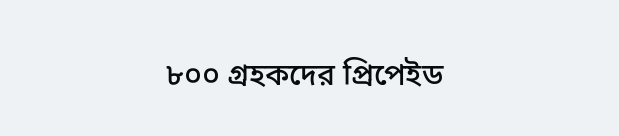৮০০ গ্রহকদের প্রিপেইড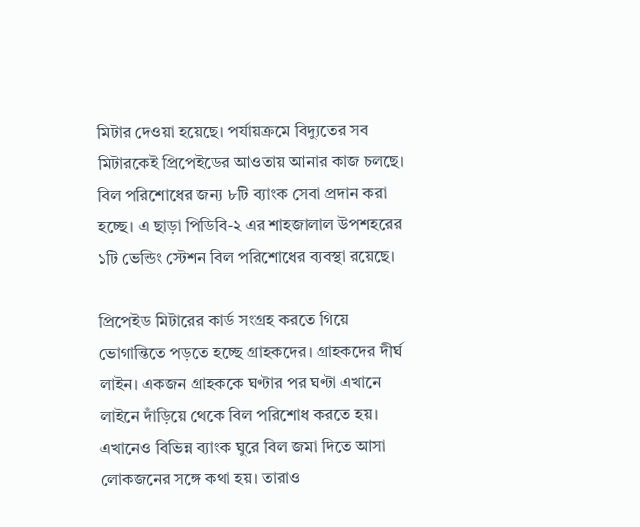মিটার দেওয়া হয়েছে। পর্যায়ক্রমে বিদ্যুতের সব মিটারকেই প্রিপেইডের আওতায় আনার কাজ চলছে। বিল পরিশোধের জন্য ৮টি ব্যাংক সেবা প্রদান করা হচ্ছে। এ ছাড়া পিডিবি-২ এর শাহজালাল উপশহরের ১টি ভেন্ডিং স্টেশন বিল পরিশোধের ব্যবস্থা রয়েছে।

প্রিপেইড মিটারের কার্ড সংগ্রহ করতে গিয়ে ভোগান্তিতে পড়তে হচ্ছে গ্রাহকদের। গ্রাহকদের দীর্ঘ লাইন। একজন গ্রাহককে ঘণ্টার পর ঘণ্টা এখানে লাইনে দাঁড়িয়ে থেকে বিল পরিশোধ করতে হয়। এখানেও বিভিন্ন ব্যাংক ঘুরে বিল জমা দিতে আসা লোকজনের সঙ্গে কথা হয়। তারাও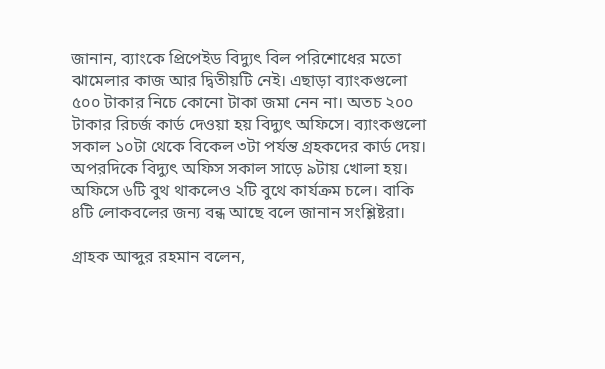জানান, ব্যাংকে প্রিপেইড বিদ্যুৎ বিল পরিশোধের মতো ঝামেলার কাজ আর দ্বিতীয়টি নেই। এছাড়া ব্যাংকগুলো ৫০০ টাকার নিচে কোনো টাকা জমা নেন না। অতচ ২০০ টাকার রিচর্জ কার্ড দেওয়া হয় বিদ্যুৎ অফিসে। ব্যাংকগুলো সকাল ১০টা থেকে বিকেল ৩টা পর্যন্ত গ্রহকদের কার্ড দেয়। অপরদিকে বিদ্যুৎ অফিস সকাল সাড়ে ৯টায় খোলা হয়। অফিসে ৬টি বুথ থাকলেও ২টি বুথে কার্যক্রম চলে। বাকি ৪টি লোকবলের জন্য বন্ধ আছে বলে জানান সংশ্লিষ্টরা।

গ্রাহক আব্দুর রহমান বলেন,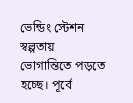ভেন্ডিং স্টেশন স্বল্পতায় ভোগান্তিতে পড়তে হচ্ছে। পূর্বে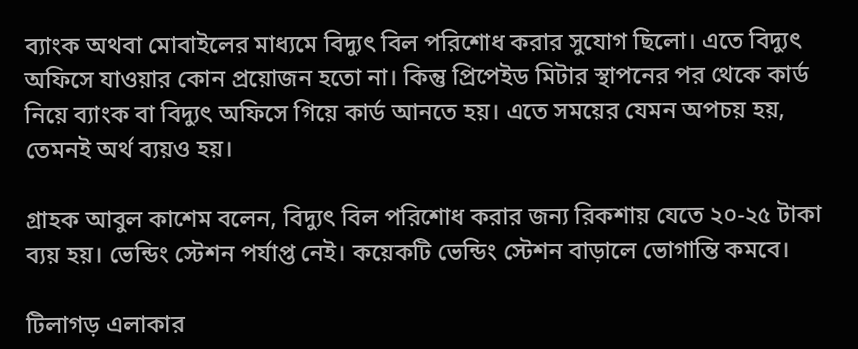ব্যাংক অথবা মোবাইলের মাধ্যমে বিদ্যুৎ বিল পরিশোধ করার সুযোগ ছিলো। এতে বিদ্যুৎ অফিসে যাওয়ার কোন প্রয়োজন হতো না। কিন্তু প্রিপেইড মিটার স্থাপনের পর থেকে কার্ড নিয়ে ব্যাংক বা বিদ্যুৎ অফিসে গিয়ে কার্ড আনতে হয়। এতে সময়ের যেমন অপচয় হয়, তেমনই অর্থ ব্যয়ও হয়।

গ্রাহক আবুল কাশেম বলেন, বিদ্যুৎ বিল পরিশোধ করার জন্য রিকশায় যেতে ২০-২৫ টাকা ব্যয় হয়। ভেন্ডিং স্টেশন পর্যাপ্ত নেই। কয়েকটি ভেন্ডিং স্টেশন বাড়ালে ভোগান্তি কমবে।

টিলাগড় এলাকার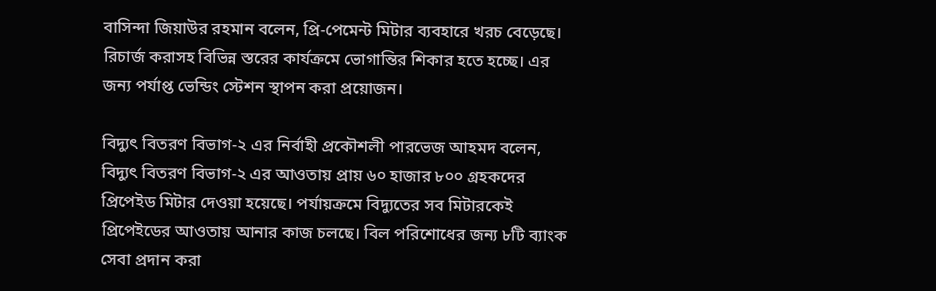বাসিন্দা জিয়াউর রহমান বলেন, প্রি-পেমেন্ট মিটার ব্যবহারে খরচ বেড়েছে। রিচার্জ করাসহ বিভিন্ন স্তরের কার্যক্রমে ভোগান্তির শিকার হতে হচ্ছে। এর জন্য পর্যাপ্ত ভেন্ডিং স্টেশন স্থাপন করা প্রয়োজন।

বিদ্যুৎ বিতরণ বিভাগ-২ এর নির্বাহী প্রকৌশলী পারভেজ আহমদ বলেন, বিদ্যুৎ বিতরণ বিভাগ-২ এর আওতায় প্রায় ৬০ হাজার ৮০০ গ্রহকদের প্রিপেইড মিটার দেওয়া হয়েছে। পর্যায়ক্রমে বিদ্যুতের সব মিটারকেই প্রিপেইডের আওতায় আনার কাজ চলছে। বিল পরিশোধের জন্য ৮টি ব্যাংক সেবা প্রদান করা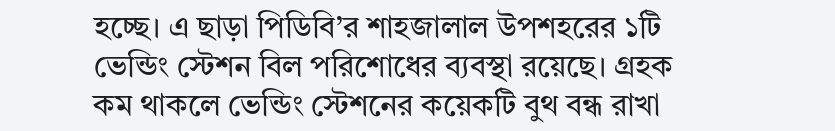হচ্ছে। এ ছাড়া পিডিবি’র শাহজালাল উপশহরের ১টি ভেন্ডিং স্টেশন বিল পরিশোধের ব্যবস্থা রয়েছে। গ্রহক কম থাকলে ভেন্ডিং স্টেশনের কয়েকটি বুথ বন্ধ রাখা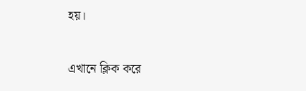হয়।

এখানে ক্লিক করে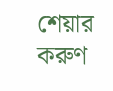শেয়ার করুণ